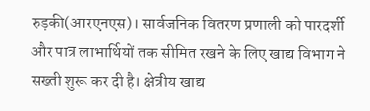रुड़की(आरएनएस)। सार्वजनिक वितरण प्रणाली को पारदर्शी और पात्र लाभार्थियों तक सीमित रखने के लिए खाद्य विभाग ने सख्ती शुरू कर दी है। क्षेत्रीय खाद्य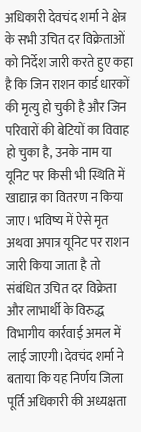अधिकारी देवचंद शर्मा ने क्षेत्र के सभी उचित दर विक्रेताओं को निर्देश जारी करते हुए कहा है कि जिन राशन कार्ड धारकों की मृत्यु हो चुकी है और जिन परिवारों की बेटियों का विवाह हो चुका है, उनके नाम या यूनिट पर किसी भी स्थिति में खाद्यान्न का वितरण न किया जाए। भविष्य में ऐसे मृत अथवा अपात्र यूनिट पर राशन जारी किया जाता है तो संबंधित उचित दर विक्रेता और लाभार्थी के विरुद्ध विभागीय कार्रवाई अमल में लाई जाएगी।देवचंद शर्मा ने बताया कि यह निर्णय जिला पूर्ति अधिकारी की अध्यक्षता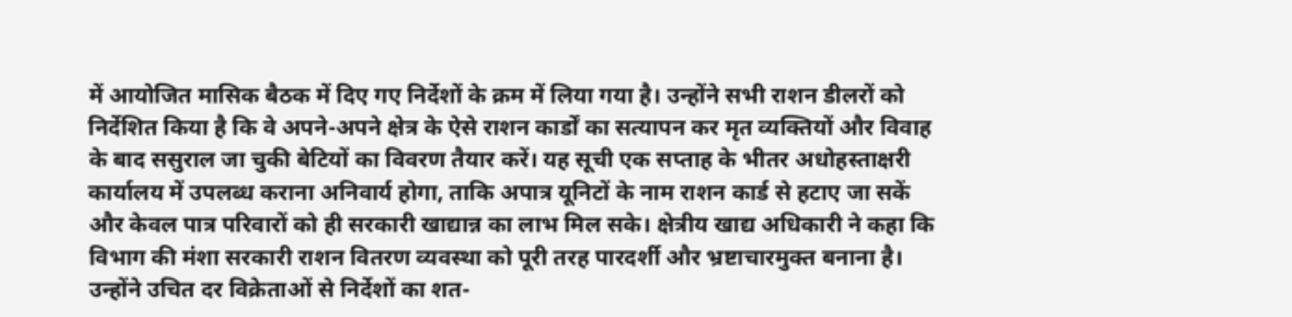में आयोजित मासिक बैठक में दिए गए निर्देशों के क्रम में लिया गया है। उन्होंने सभी राशन डीलरों को निर्देशित किया है कि वे अपने-अपने क्षेत्र के ऐसे राशन कार्डों का सत्यापन कर मृत व्यक्तियों और विवाह के बाद ससुराल जा चुकी बेटियों का विवरण तैयार करें। यह सूची एक सप्ताह के भीतर अधोहस्ताक्षरी कार्यालय में उपलब्ध कराना अनिवार्य होगा, ताकि अपात्र यूनिटों के नाम राशन कार्ड से हटाए जा सकें और केवल पात्र परिवारों को ही सरकारी खाद्यान्न का लाभ मिल सके। क्षेत्रीय खाद्य अधिकारी ने कहा कि विभाग की मंशा सरकारी राशन वितरण व्यवस्था को पूरी तरह पारदर्शी और भ्रष्टाचारमुक्त बनाना है। उन्होंने उचित दर विक्रेताओं से निर्देशों का शत-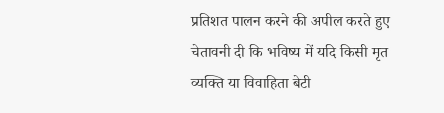प्रतिशत पालन करने की अपील करते हुए चेतावनी दी कि भविष्य में यदि किसी मृत व्यक्ति या विवाहिता बेटी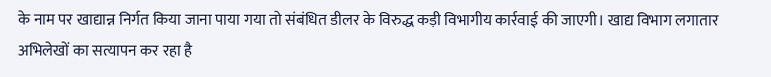के नाम पर खाद्यान्न निर्गत किया जाना पाया गया तो संबंधित डीलर के विरुद्ध कड़ी विभागीय कार्रवाई की जाएगी। खाद्य विभाग लगातार अभिलेखों का सत्यापन कर रहा है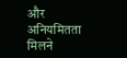और अनियमितता मिलने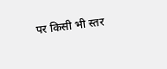पर किसी भी स्तर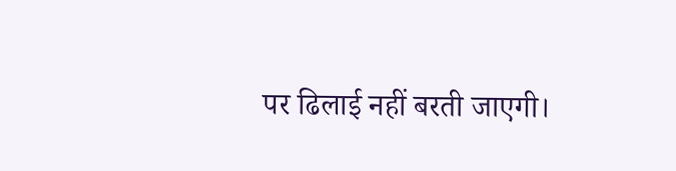पर ढिलाई नहीं बरती जाएगी।